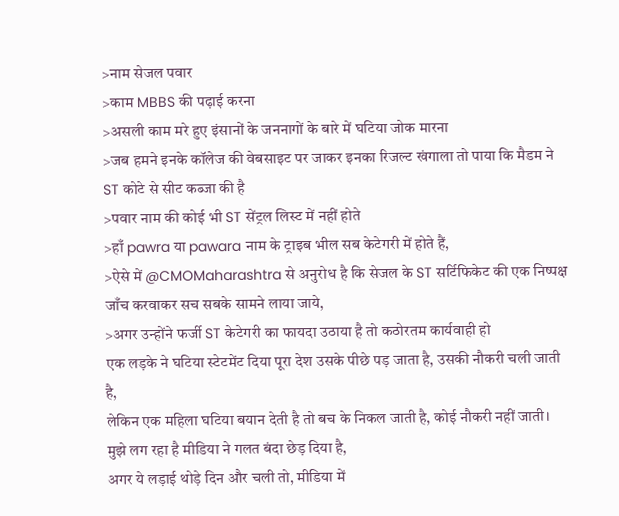>नाम सेजल पवार
>काम MBBS की पढ़ाई करना
>असली काम मरे हुए इंसानों के जननागों के बारे में घटिया जोक मारना
>जब हमने इनके कॉलेज की वेबसाइट पर जाकर इनका रिजल्ट खंगाला तो पाया कि मैडम ने ST कोटे से सीट कब्जा की है
>पवार नाम की कोई भी ST सेंट्रल लिस्ट में नहीं होते
>हाँ pawra या pawara नाम के ट्राइब भील सब केटेगरी में होते हैं,
>ऐसे में @CMOMaharashtra से अनुरोध है कि सेजल के ST सर्टिफिकेट की एक निष्पक्ष जाँच करवाकर सच सबके सामने लाया जाये,
>अगर उन्होंने फर्जी ST केटेगरी का फायदा उठाया है तो कठोरतम कार्यवाही हो
एक लड़के ने घटिया स्टेटमेंट दिया पूरा देश उसके पीछे पड़ जाता है, उसकी नौकरी चली जाती है,
लेकिन एक महिला घटिया बयान देती है तो बच के निकल जाती है, कोई नौकरी नहीं जाती।
मुझे लग रहा है मीडिया ने गलत बंदा छेड़ दिया है,
अगर ये लड़ाई थोड़े दिन और चली तो, मीडिया में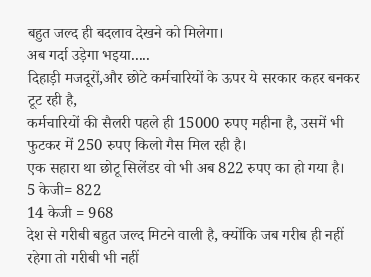बहुत जल्द ही बदलाव देखने को मिलेगा।
अब गर्दा उड़ेगा भइया.....
दिहाड़ी मजदूरों,और छोटे कर्मचारियों के ऊपर ये सरकार कहर बनकर टूट रही है,
कर्मचारियों की सैलरी पहले ही 15000 रुपए महीना है, उसमें भी फुटकर में 250 रुपए किलो गैस मिल रही है।
एक सहारा था छोटू सिलेंडर वो भी अब 822 रुपए का हो गया है।
5 केजी= 822
14 केजी = 968
देश से गरीबी बहुत जल्द मिटने वाली है, क्योंकि जब गरीब ही नहीं रहेगा तो गरीबी भी नहीं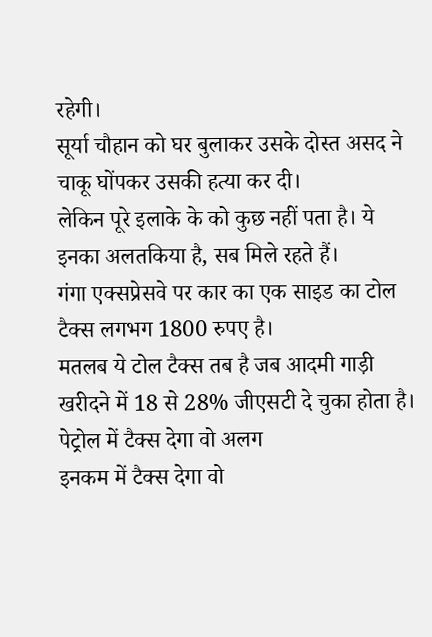रहेगी।
सूर्या चौहान को घर बुलाकर उसके दोस्त असद ने चाकू घोंपकर उसकी हत्या कर दी।
लेकिन पूरे इलाके के को कुछ नहीं पता है। ये इनका अलतकिया है, सब मिले रहते हैं।
गंगा एक्सप्रेसवे पर कार का एक साइड का टोल टैक्स लगभग 1800 रुपए है।
मतलब ये टोल टैक्स तब है जब आदमी गाड़ी खरीदने में 18 से 28% जीएसटी दे चुका होता है।
पेट्रोल में टैक्स देगा वो अलग
इनकम में टैक्स देगा वो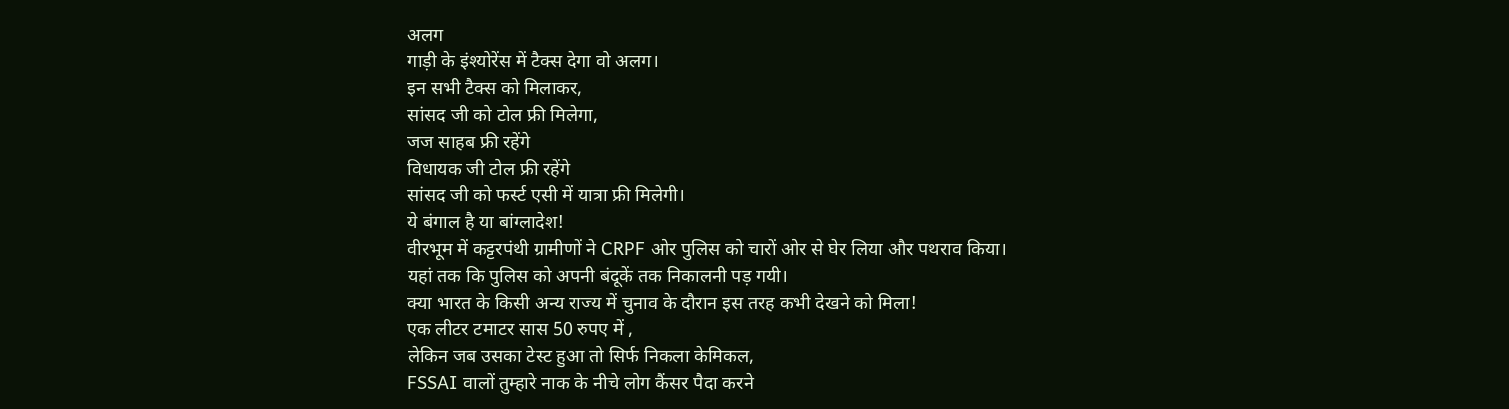अलग
गाड़ी के इंश्योरेंस में टैक्स देगा वो अलग।
इन सभी टैक्स को मिलाकर,
सांसद जी को टोल फ्री मिलेगा,
जज साहब फ्री रहेंगे
विधायक जी टोल फ्री रहेंगे
सांसद जी को फर्स्ट एसी में यात्रा फ्री मिलेगी।
ये बंगाल है या बांग्लादेश!
वीरभूम में कट्टरपंथी ग्रामीणों ने CRPF ओर पुलिस को चारों ओर से घेर लिया और पथराव किया।
यहां तक कि पुलिस को अपनी बंदूकें तक निकालनी पड़ गयी।
क्या भारत के किसी अन्य राज्य में चुनाव के दौरान इस तरह कभी देखने को मिला!
एक लीटर टमाटर सास 50 रुपए में ,
लेकिन जब उसका टेस्ट हुआ तो सिर्फ निकला केमिकल,
FSSAI वालों तुम्हारे नाक के नीचे लोग कैंसर पैदा करने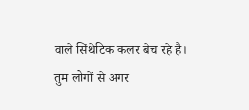वाले सिंथेटिक कलर बेच रहे है।
तुम लोगों से अगर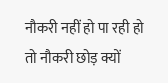नौकरी नहीं हो पा रही हो तो नौकरी छोड़ क्यों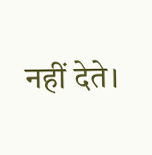नहीं देते।